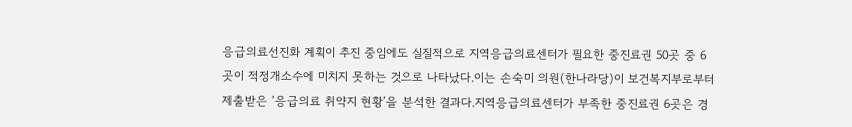응급의료선진화 계획이 추진 중임에도 실질적으로 지역응급의료센터가 필요한 중진료권 50곳 중 6곳이 적정개소수에 미치지 못하는 것으로 나타났다.이는 손숙미 의원(한나라당)이 보건복지부로부터 제출받은 ‘응급의료 취약지 현황’을 분석한 결과다.지역응급의료센터가 부족한 중진료권 6곳은 경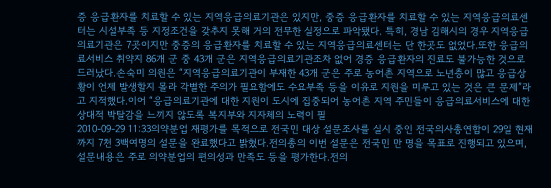증 응급환자를 치료할 수 있는 지역응급의료기관은 있지만, 중증 응급환자를 치료할 수 있는 지역응급의료센터는 시설부족 등 지정조건을 갖추지 못해 거의 전무한 실정으로 파악됐다. 특히, 경남 김해시의 경우 지역응급의료기관은 7곳이지만 중증의 응급환자를 치료할 수 있는 지역응급의료센터는 단 한곳도 없었다.또한 응급의료서비스 취약지 86개 군 중 43개 군은 지역응급의료기관조차 없어 경증 응급환자의 진료도 불가능한 것으로 드러났다.손숙미 의원은 “지역응급의료기관이 부재한 43개 군은 주로 농어촌 지역으로 노년층이 많고 응급상황이 언제 발생할지 몰라 각별한 주의가 필요함에도 수요부족 등을 이유로 지원을 미루고 있는 것은 큰 문제”라고 지적했다.이어 “응급의료기관에 대한 지원이 도시에 집중되어 농어촌 지역 주민들이 응급의료서비스에 대한 상대적 박탈감을 느끼지 않도록 복지부와 지자체의 노력이 필
2010-09-29 11:33의약분업 재평가를 목적으로 전국민 대상 설문조사를 실시 중인 전국의사총연합이 29일 현재까지 7천 3백여명의 설문을 완료했다고 밝혔다.전의총의 이번 설문은 전국민 만 명을 목표로 진행되고 있으며, 설문내용은 주로 의약분업의 편의성과 만족도 등을 평가한다.전의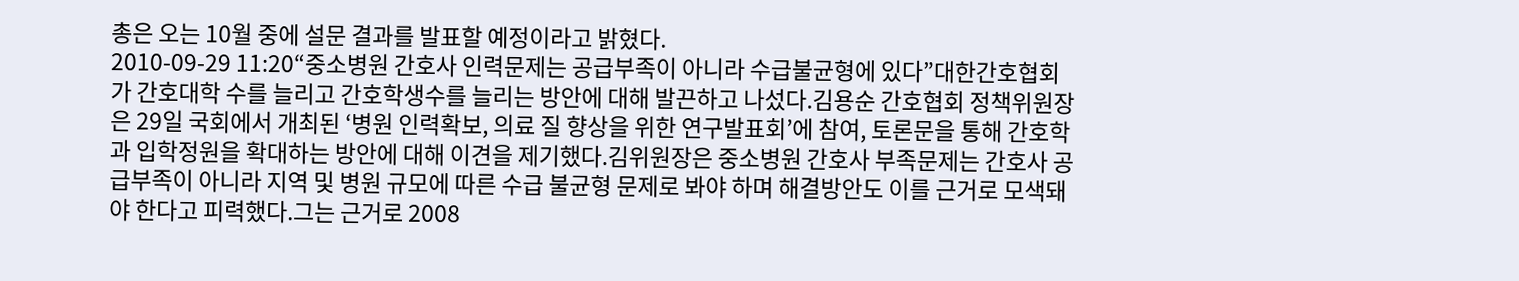총은 오는 10월 중에 설문 결과를 발표할 예정이라고 밝혔다.
2010-09-29 11:20“중소병원 간호사 인력문제는 공급부족이 아니라 수급불균형에 있다”대한간호협회가 간호대학 수를 늘리고 간호학생수를 늘리는 방안에 대해 발끈하고 나섰다.김용순 간호협회 정책위원장은 29일 국회에서 개최된 ‘병원 인력확보, 의료 질 향상을 위한 연구발표회’에 참여, 토론문을 통해 간호학과 입학정원을 확대하는 방안에 대해 이견을 제기했다.김위원장은 중소병원 간호사 부족문제는 간호사 공급부족이 아니라 지역 및 병원 규모에 따른 수급 불균형 문제로 봐야 하며 해결방안도 이를 근거로 모색돼야 한다고 피력했다.그는 근거로 2008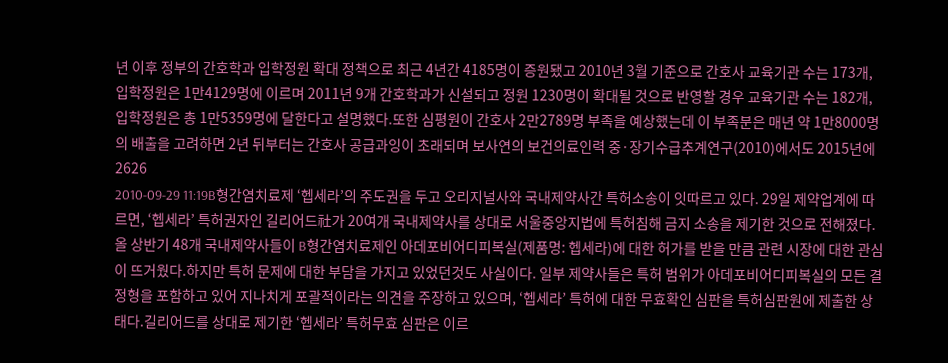년 이후 정부의 간호학과 입학정원 확대 정책으로 최근 4년간 4185명이 증원됐고 2010년 3월 기준으로 간호사 교육기관 수는 173개, 입학정원은 1만4129명에 이르며 2011년 9개 간호학과가 신설되고 정원 1230명이 확대될 것으로 반영할 경우 교육기관 수는 182개, 입학정원은 총 1만5359명에 달한다고 설명했다.또한 심평원이 간호사 2만2789명 부족을 예상했는데 이 부족분은 매년 약 1만8000명의 배출을 고려하면 2년 뒤부터는 간호사 공급과잉이 초래되며 보사연의 보건의료인력 중·장기수급추계연구(2010)에서도 2015년에 2626
2010-09-29 11:19B형간염치료제 ‘헵세라’의 주도권을 두고 오리지널사와 국내제약사간 특허소송이 잇따르고 있다. 29일 제약업계에 따르면, ‘헵세라’ 특허권자인 길리어드社가 20여개 국내제약사를 상대로 서울중앙지법에 특허침해 금지 소송을 제기한 것으로 전해졌다.올 상반기 48개 국내제약사들이 B형간염치료제인 아데포비어디피복실(제품명: 헵세라)에 대한 허가를 받을 만큼 관련 시장에 대한 관심이 뜨거웠다.하지만 특허 문제에 대한 부담을 가지고 있었던것도 사실이다. 일부 제약사들은 특허 범위가 아데포비어디피복실의 모든 결정형을 포함하고 있어 지나치게 포괄적이라는 의견을 주장하고 있으며, ‘헵세라’ 특허에 대한 무효확인 심판을 특허심판원에 제출한 상태다.길리어드를 상대로 제기한 ‘헵세라’ 특허무효 심판은 이르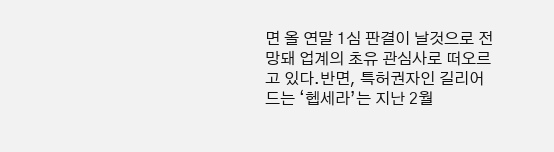면 올 연말 1심 판결이 날것으로 전망돼 업계의 초유 관심사로 떠오르고 있다.반면, 특허권자인 길리어드는 ‘헵세라’는 지난 2월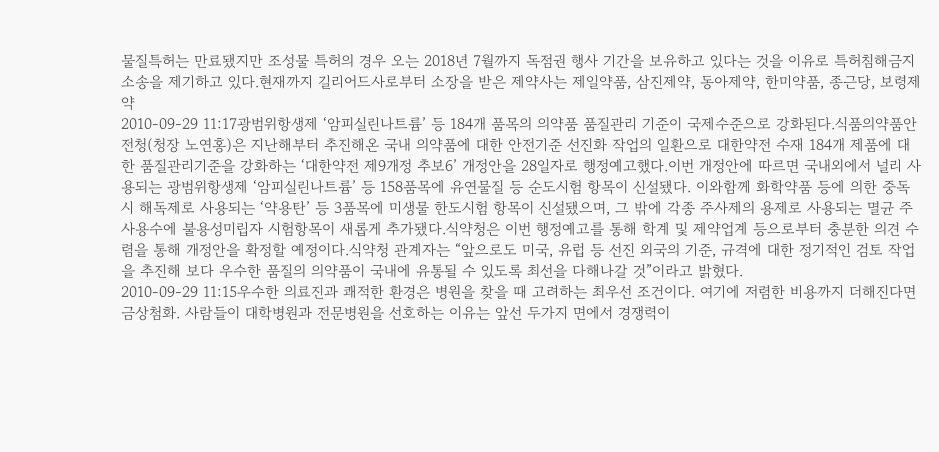물질특허는 만료됐지만 조성물 특허의 경우 오는 2018년 7월까지 독점권 행사 기간을 보유하고 있다는 것을 이유로 특허침해금지 소송을 제기하고 있다.현재까지 길리어드사로부터 소장을 받은 제약사는 제일약품, 삼진제약, 동아제약, 한미약품, 종근당, 보령제약
2010-09-29 11:17광범위항생제 ‘암피실린나트륨’ 등 184개 품목의 의약품 품질관리 기준이 국제수준으로 강화된다.식품의약품안전청(청장 노연홍)은 지난해부터 추진해온 국내 의약품에 대한 안전기준 선진화 작업의 일환으로 대한약전 수재 184개 제품에 대한 품질관리기준을 강화하는 ‘대한약전 제9개정 추보6’ 개정안을 28일자로 행정예고했다.이번 개정안에 따르면 국내외에서 널리 사용되는 광범위항생제 ‘암피실린나트륨’ 등 158품목에 유연물질 등 순도시험 항목이 신설됐다. 이와함께 화학약품 등에 의한 중독시 해독제로 사용되는 ‘약용탄’ 등 3품목에 미생물 한도시험 항목이 신설됐으며, 그 밖에 각종 주사제의 용제로 사용되는 멸균 주사용수에 불용성미립자 시험항목이 새롭게 추가됐다.식약청은 이번 행정예고를 통해 학계 및 제약업계 등으로부터 충분한 의견 수렴을 통해 개정안을 확정할 예정이다.식약청 관계자는 “앞으로도 미국, 유럽 등 선진 외국의 기준, 규격에 대한 정기적인 검토 작업을 추진해 보다 우수한 품질의 의약품이 국내에 유통될 수 있도록 최선을 다해나갈 것”이라고 밝혔다.
2010-09-29 11:15우수한 의료진과 쾌적한 환경은 병원을 찾을 때 고려하는 최우선 조건이다. 여기에 저렴한 비용까지 더해진다면 금상첨화. 사람들이 대학병원과 전문병원을 선호하는 이유는 앞선 두가지 면에서 경쟁력이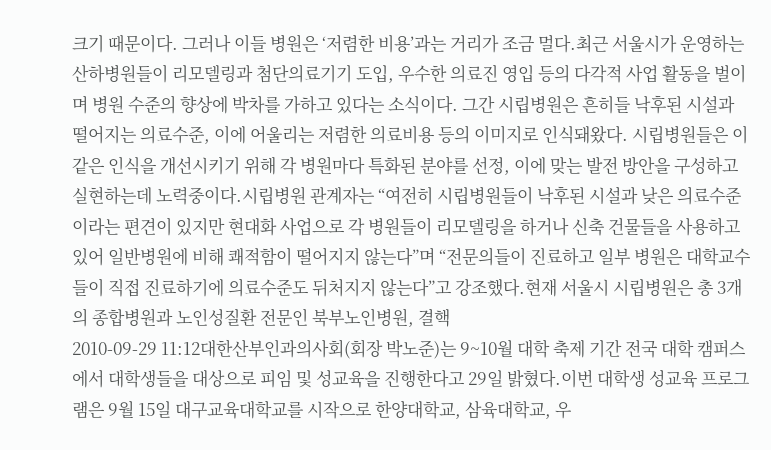크기 때문이다. 그러나 이들 병원은 ‘저렴한 비용’과는 거리가 조금 멀다.최근 서울시가 운영하는 산하병원들이 리모델링과 첨단의료기기 도입, 우수한 의료진 영입 등의 다각적 사업 활동을 벌이며 병원 수준의 향상에 박차를 가하고 있다는 소식이다. 그간 시립병원은 흔히들 낙후된 시설과 떨어지는 의료수준, 이에 어울리는 저렴한 의료비용 등의 이미지로 인식돼왔다. 시립병원들은 이 같은 인식을 개선시키기 위해 각 병원마다 특화된 분야를 선정, 이에 맞는 발전 방안을 구성하고 실현하는데 노력중이다.시립병원 관계자는 “여전히 시립병원들이 낙후된 시설과 낮은 의료수준이라는 편견이 있지만 현대화 사업으로 각 병원들이 리모델링을 하거나 신축 건물들을 사용하고 있어 일반병원에 비해 쾌적함이 떨어지지 않는다”며 “전문의들이 진료하고 일부 병원은 대학교수들이 직접 진료하기에 의료수준도 뒤처지지 않는다”고 강조했다.현재 서울시 시립병원은 총 3개의 종합병원과 노인성질환 전문인 북부노인병원, 결핵
2010-09-29 11:12대한산부인과의사회(회장 박노준)는 9~10월 대학 축제 기간 전국 대학 캠퍼스에서 대학생들을 대상으로 피임 및 성교육을 진행한다고 29일 밝혔다.이번 대학생 성교육 프로그램은 9월 15일 대구교육대학교를 시작으로 한양대학교, 삼육대학교, 우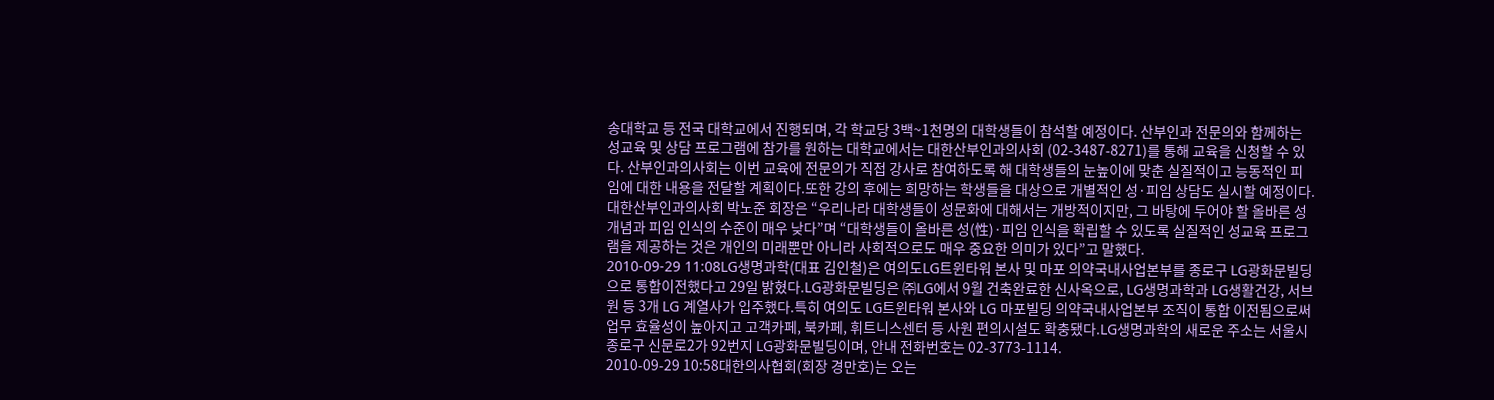송대학교 등 전국 대학교에서 진행되며, 각 학교당 3백~1천명의 대학생들이 참석할 예정이다. 산부인과 전문의와 함께하는 성교육 및 상담 프로그램에 참가를 원하는 대학교에서는 대한산부인과의사회 (02-3487-8271)를 통해 교육을 신청할 수 있다. 산부인과의사회는 이번 교육에 전문의가 직접 강사로 참여하도록 해 대학생들의 눈높이에 맞춘 실질적이고 능동적인 피임에 대한 내용을 전달할 계획이다.또한 강의 후에는 희망하는 학생들을 대상으로 개별적인 성·피임 상담도 실시할 예정이다. 대한산부인과의사회 박노준 회장은 “우리나라 대학생들이 성문화에 대해서는 개방적이지만, 그 바탕에 두어야 할 올바른 성개념과 피임 인식의 수준이 매우 낮다”며 “대학생들이 올바른 성(性)·피임 인식을 확립할 수 있도록 실질적인 성교육 프로그램을 제공하는 것은 개인의 미래뿐만 아니라 사회적으로도 매우 중요한 의미가 있다”고 말했다.
2010-09-29 11:08LG생명과학(대표 김인철)은 여의도LG트윈타워 본사 및 마포 의약국내사업본부를 종로구 LG광화문빌딩으로 통합이전했다고 29일 밝혔다.LG광화문빌딩은 ㈜LG에서 9월 건축완료한 신사옥으로, LG생명과학과 LG생활건강, 서브원 등 3개 LG 계열사가 입주했다.특히 여의도 LG트윈타워 본사와 LG 마포빌딩 의약국내사업본부 조직이 통합 이전됨으로써 업무 효율성이 높아지고 고객카페, 북카페, 휘트니스센터 등 사원 편의시설도 확충됐다.LG생명과학의 새로운 주소는 서울시 종로구 신문로2가 92번지 LG광화문빌딩이며, 안내 전화번호는 02-3773-1114.
2010-09-29 10:58대한의사협회(회장 경만호)는 오는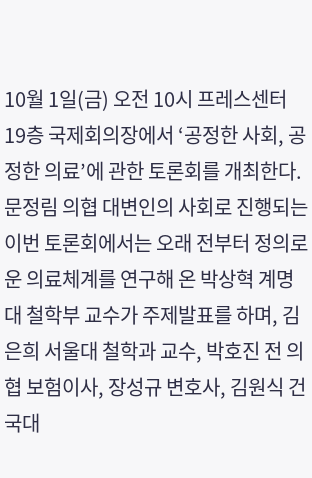10월 1일(금) 오전 10시 프레스센터 19층 국제회의장에서 ‘공정한 사회, 공정한 의료’에 관한 토론회를 개최한다. 문정림 의협 대변인의 사회로 진행되는 이번 토론회에서는 오래 전부터 정의로운 의료체계를 연구해 온 박상혁 계명대 철학부 교수가 주제발표를 하며, 김은희 서울대 철학과 교수, 박호진 전 의협 보험이사, 장성규 변호사, 김원식 건국대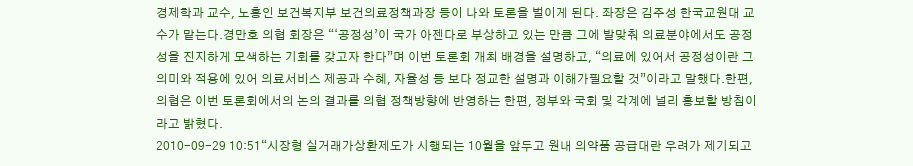경제학과 교수, 노홍인 보건복지부 보건의료정책과장 등이 나와 토론을 벌이게 된다. 좌장은 김주성 한국교원대 교수가 맡는다.경만호 의협 회장은 “‘공정성’이 국가 아젠다로 부상하고 있는 만큼 그에 발맞춰 의료분야에서도 공정성을 진지하게 모색하는 기회를 갖고자 한다”며 이번 토론회 개최 배경을 설명하고, “의료에 있어서 공정성이란 그 의미와 적용에 있어 의료서비스 제공과 수혜, 자율성 등 보다 정교한 설명과 이해가필요할 것”이라고 말했다.한편, 의협은 이번 토론회에서의 논의 결과를 의협 정책방향에 반영하는 한편, 정부와 국회 및 각계에 널리 홍보할 방침이라고 밝혔다.
2010-09-29 10:51“시장형 실거래가상환제도가 시행되는 10월을 앞두고 원내 의약품 공급대란 우려가 제기되고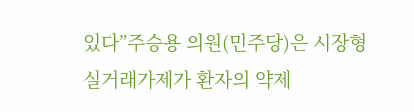있다”주승용 의원(민주당)은 시장형실거래가제가 환자의 약제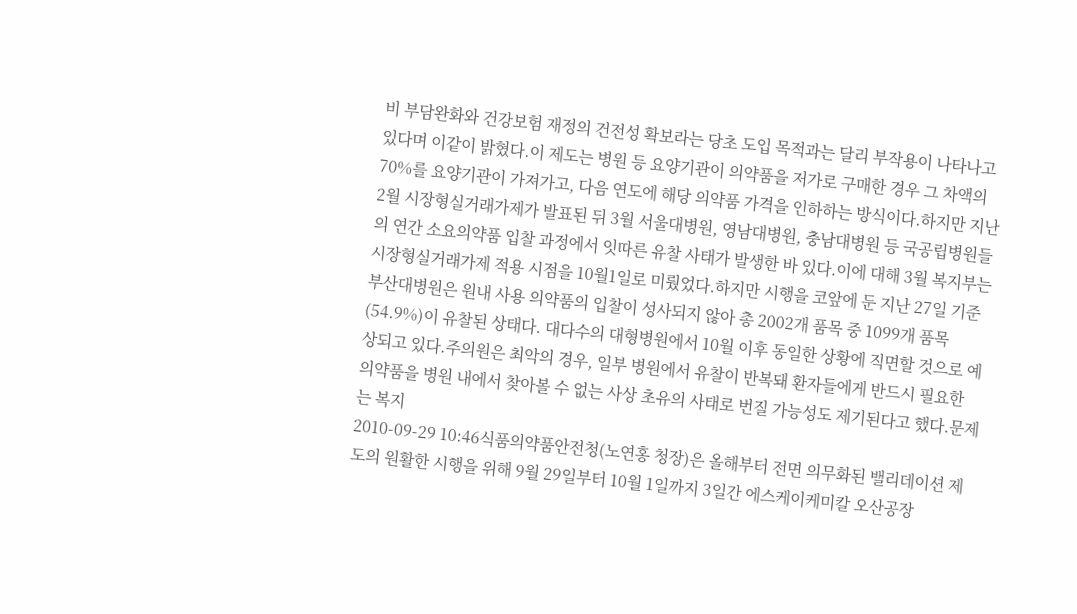비 부담완화와 건강보험 재정의 건전성 확보라는 당초 도입 목적과는 달리 부작용이 나타나고 있다며 이같이 밝혔다.이 제도는 병원 등 요양기관이 의약품을 저가로 구매한 경우 그 차액의 70%를 요양기관이 가져가고, 다음 연도에 해당 의약품 가격을 인하하는 방식이다.하지만 지난 2월 시장형실거래가제가 발표된 뒤 3월 서울대병원, 영남대병원, 충남대병원 등 국공립병원들의 연간 소요의약품 입찰 과정에서 잇따른 유찰 사태가 발생한 바 있다.이에 대해 3월 복지부는 시장형실거래가제 적용 시점을 10월1일로 미뤘었다.하지만 시행을 코앞에 둔 지난 27일 기준 부산대병원은 원내 사용 의약품의 입찰이 성사되지 않아 총 2002개 품목 중 1099개 품목(54.9%)이 유찰된 상태다. 대다수의 대형병원에서 10월 이후 동일한 상황에 직면할 것으로 예상되고 있다.주의원은 최악의 경우, 일부 병원에서 유찰이 반복돼 환자들에게 반드시 필요한 의약품을 병원 내에서 찾아볼 수 없는 사상 초유의 사태로 번질 가능성도 제기된다고 했다.문제는 복지
2010-09-29 10:46식품의약품안전청(노연홍 청장)은 올해부터 전면 의무화된 밸리데이션 제도의 원활한 시행을 위해 9월 29일부터 10월 1일까지 3일간 에스케이케미칼 오산공장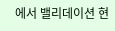에서 밸리데이션 현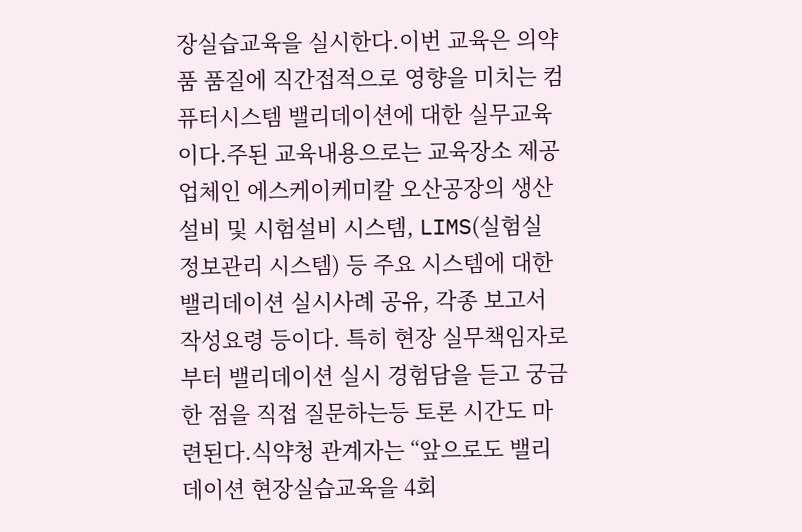장실습교육을 실시한다.이번 교육은 의약품 품질에 직간접적으로 영향을 미치는 컴퓨터시스템 밸리데이션에 대한 실무교육이다.주된 교육내용으로는 교육장소 제공업체인 에스케이케미칼 오산공장의 생산설비 및 시험설비 시스템, LIMS(실험실 정보관리 시스템) 등 주요 시스템에 대한 밸리데이션 실시사례 공유, 각종 보고서 작성요령 등이다. 특히 현장 실무책임자로부터 밸리데이션 실시 경험담을 듣고 궁금한 점을 직접 질문하는등 토론 시간도 마련된다.식약청 관계자는 “앞으로도 밸리데이션 현장실습교육을 4회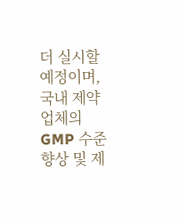더 실시할 예정이며, 국내 제약업체의 GMP 수준 향상 및 제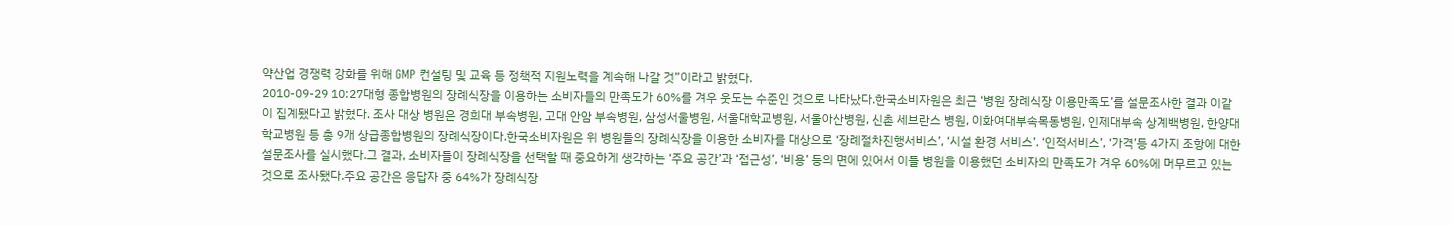약산업 경쟁력 강화를 위해 GMP 컨설팅 및 교육 등 정책적 지원노력을 계속해 나갈 것”이라고 밝혔다.
2010-09-29 10:27대형 종합병원의 장례식장을 이용하는 소비자들의 만족도가 60%를 겨우 웃도는 수준인 것으로 나타났다.한국소비자원은 최근 ‘병원 장례식장 이용만족도’를 설문조사한 결과 이같이 집계됐다고 밝혔다. 조사 대상 병원은 경희대 부속병원, 고대 안암 부속병원, 삼성서울병원, 서울대학교병원, 서울아산병원, 신촌 세브란스 병원, 이화여대부속목동병원, 인제대부속 상계백병원, 한양대학교병원 등 총 9개 상급종합병원의 장례식장이다.한국소비자원은 위 병원들의 장례식장을 이용한 소비자를 대상으로 ‘장례절차진행서비스’, ‘시설 환경 서비스’. ‘인적서비스’, ‘가격’등 4가지 조항에 대한 설문조사를 실시했다.그 결과, 소비자들이 장례식장을 선택할 때 중요하게 생각하는 ‘주요 공간’과 ‘접근성’, ‘비용’ 등의 면에 있어서 이들 병원을 이용했던 소비자의 만족도가 겨우 60%에 머무르고 있는 것으로 조사됐다.주요 공간은 응답자 중 64%가 장례식장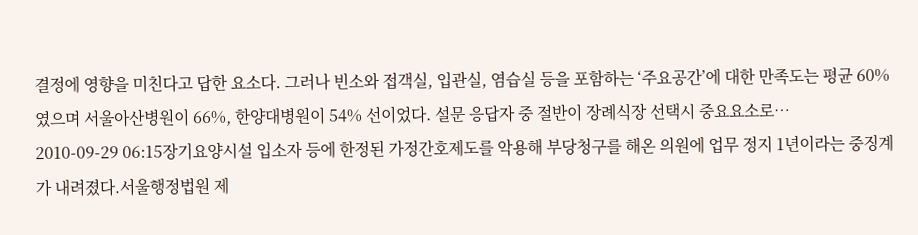결정에 영향을 미친다고 답한 요소다. 그러나 빈소와 접객실, 입관실, 염습실 등을 포함하는 ‘주요공간’에 대한 만족도는 평균 60%였으며 서울아산병원이 66%, 한양대병원이 54% 선이었다. 설문 응답자 중 절반이 장례식장 선택시 중요요소로…
2010-09-29 06:15장기요양시설 입소자 등에 한정된 가정간호제도를 악용해 부당청구를 해온 의원에 업무 정지 1년이라는 중징계가 내려졌다.서울행정법원 제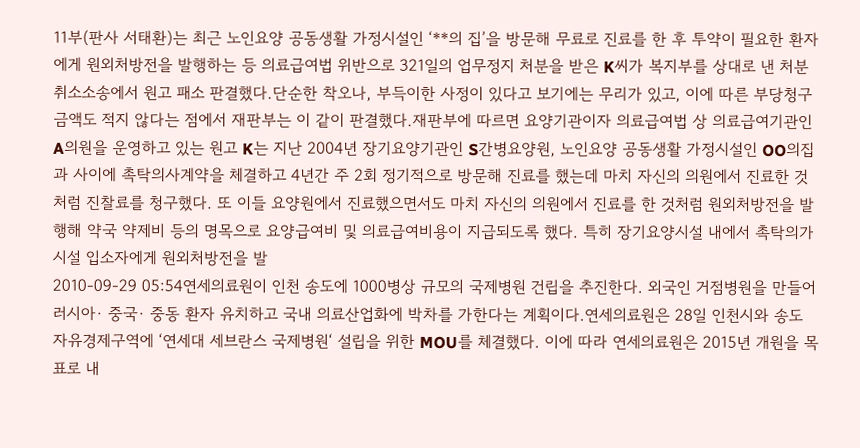11부(판사 서태환)는 최근 노인요양 공동생활 가정시설인 ‘**의 집’을 방문해 무료로 진료를 한 후 투약이 필요한 환자에게 원외처방전을 발행하는 등 의료급여법 위반으로 321일의 업무정지 처분을 받은 K씨가 복지부를 상대로 낸 처분취소소송에서 원고 패소 판결했다.단순한 착오나, 부득이한 사정이 있다고 보기에는 무리가 있고, 이에 따른 부당청구 금액도 적지 않다는 점에서 재판부는 이 같이 판결했다.재판부에 따르면 요양기관이자 의료급여법 상 의료급여기관인 A의원을 운영하고 있는 원고 K는 지난 2004년 장기요양기관인 S간병요양원, 노인요양 공동생활 가정시설인 OO의집과 사이에 촉탁의사계약을 체결하고 4년간 주 2회 정기적으로 방문해 진료를 했는데 마치 자신의 의원에서 진료한 것처럼 진찰료를 청구했다. 또 이들 요양원에서 진료했으면서도 마치 자신의 의원에서 진료를 한 것처럼 원외처방전을 발행해 약국 약제비 등의 명목으로 요양급여비 및 의료급여비용이 지급되도록 했다. 특히 장기요양시설 내에서 촉탁의가 시설 입소자에게 원외처방전을 발
2010-09-29 05:54연세의료원이 인천 송도에 1000병상 규모의 국제병원 건립을 추진한다. 외국인 거점병원을 만들어 러시아· 중국· 중동 환자 유치하고 국내 의료산업화에 박차를 가한다는 계획이다.연세의료원은 28일 인천시와 송도 자유경제구역에 ‘연세대 세브란스 국제병원‘ 설립을 위한 MOU를 체결했다. 이에 따라 연세의료원은 2015년 개원을 목표로 내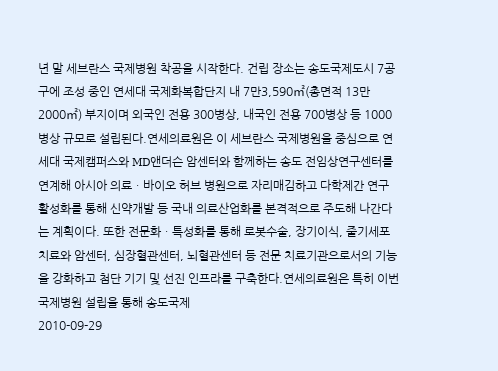년 말 세브란스 국제병원 착공을 시작한다. 건립 장소는 송도국제도시 7공구에 조성 중인 연세대 국제화복합단지 내 7만3,590㎡(총면적 13만2000㎡) 부지이며 외국인 전용 300병상, 내국인 전용 700병상 등 1000 병상 규모로 설립된다.연세의료원은 이 세브란스 국제병원을 중심으로 연세대 국제캠퍼스와 MD앤더슨 암센터와 함께하는 송도 전임상연구센터를 연계해 아시아 의료ㆍ바이오 허브 병원으로 자리매김하고 다학제간 연구 활성화를 통해 신약개발 등 국내 의료산업화를 본격적으로 주도해 나간다는 계획이다. 또한 전문화ㆍ특성화를 통해 로봇수술, 장기이식, 줄기세포 치료와 암센터, 심장혈관센터, 뇌혈관센터 등 전문 치료기관으로서의 기능을 강화하고 첨단 기기 및 선진 인프라를 구축한다.연세의료원은 특히 이번 국제병원 설립을 통해 송도국제
2010-09-29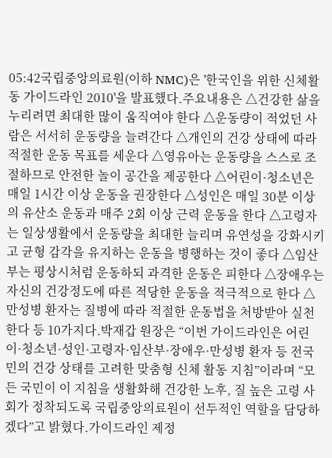05:42국립중앙의료원(이하 NMC)은 '한국인을 위한 신체활동 가이드라인 2010'을 발표했다.주요내용은 △건강한 삶을 누리려면 최대한 많이 움직여야 한다 △운동량이 적었던 사람은 서서히 운동량을 늘려간다 △개인의 건강 상태에 따라 적절한 운동 목표를 세운다 △영유아는 운동량을 스스로 조절하므로 안전한 놀이 공간을 제공한다 △어린이·청소년은 매일 1시간 이상 운동을 권장한다 △성인은 매일 30분 이상의 유산소 운동과 매주 2회 이상 근력 운동을 한다 △고령자는 일상생활에서 운동량을 최대한 늘리며 유연성을 강화시키고 균형 감각을 유지하는 운동을 병행하는 것이 좋다 △임산부는 평상시처럼 운동하되 과격한 운동은 피한다 △장애우는 자신의 건강정도에 따른 적당한 운동을 적극적으로 한다 △만성병 환자는 질병에 따라 적절한 운동법을 처방받아 실천한다 등 10가지다.박재갑 원장은 “이번 가이드라인은 어린이·청소년·성인·고령자·임산부·장애우·만성병 환자 등 전국민의 건강 상태를 고려한 맞춤형 신체 활동 지침”이라며 “모든 국민이 이 지침을 생활화해 건강한 노후, 질 높은 고령 사회가 정착되도록 국립중앙의료원이 선두적인 역할을 담당하겠다”고 밝혔다.가이드라인 제정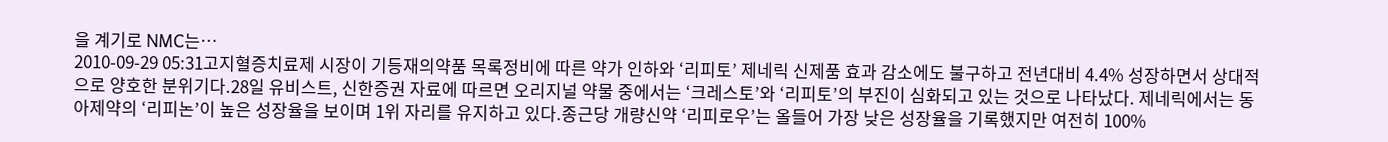을 계기로 NMC는…
2010-09-29 05:31고지혈증치료제 시장이 기등재의약품 목록정비에 따른 약가 인하와 ‘리피토’ 제네릭 신제품 효과 감소에도 불구하고 전년대비 4.4% 성장하면서 상대적으로 양호한 분위기다.28일 유비스트, 신한증권 자료에 따르면 오리지널 약물 중에서는 ‘크레스토’와 ‘리피토’의 부진이 심화되고 있는 것으로 나타났다. 제네릭에서는 동아제약의 ‘리피논’이 높은 성장율을 보이며 1위 자리를 유지하고 있다.종근당 개량신약 ‘리피로우’는 올들어 가장 낮은 성장율을 기록했지만 여전히 100%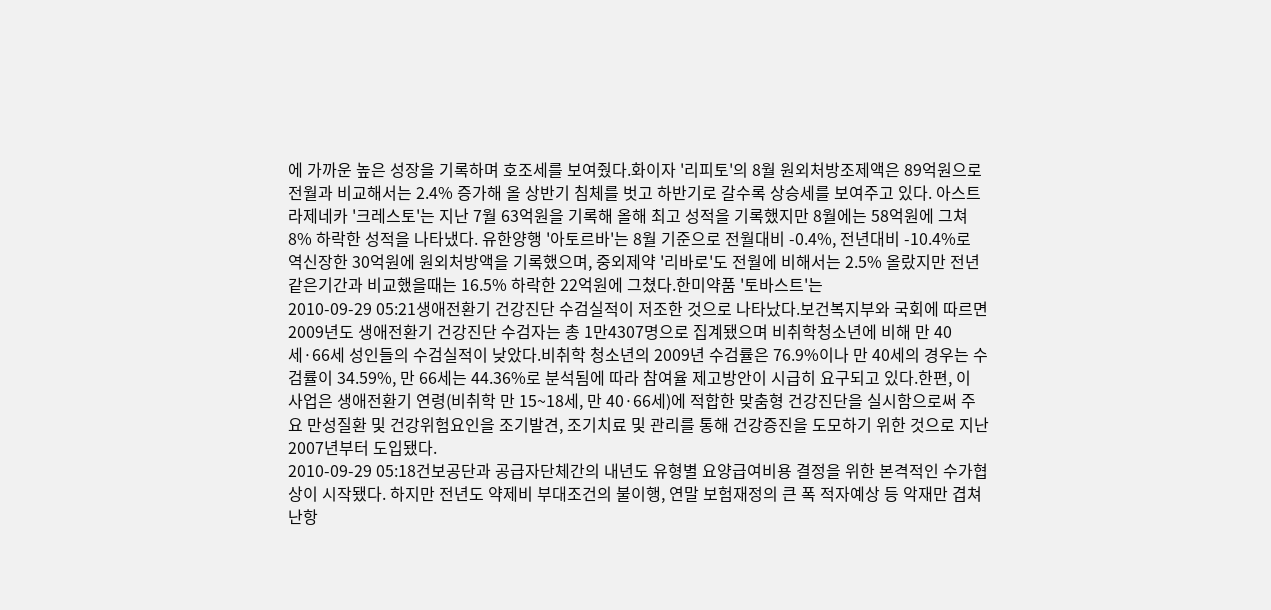에 가까운 높은 성장을 기록하며 호조세를 보여줬다.화이자 '리피토'의 8월 원외처방조제액은 89억원으로 전월과 비교해서는 2.4% 증가해 올 상반기 침체를 벗고 하반기로 갈수록 상승세를 보여주고 있다. 아스트라제네카 '크레스토'는 지난 7월 63억원을 기록해 올해 최고 성적을 기록했지만 8월에는 58억원에 그쳐 8% 하락한 성적을 나타냈다. 유한양행 '아토르바'는 8월 기준으로 전월대비 -0.4%, 전년대비 -10.4%로 역신장한 30억원에 원외처방액을 기록했으며, 중외제약 '리바로'도 전월에 비해서는 2.5% 올랐지만 전년같은기간과 비교했을때는 16.5% 하락한 22억원에 그쳤다.한미약품 '토바스트'는
2010-09-29 05:21생애전환기 건강진단 수검실적이 저조한 것으로 나타났다.보건복지부와 국회에 따르면 2009년도 생애전환기 건강진단 수검자는 총 1만4307명으로 집계됐으며 비취학청소년에 비해 만 40세·66세 성인들의 수검실적이 낮았다.비취학 청소년의 2009년 수검률은 76.9%이나 만 40세의 경우는 수검률이 34.59%, 만 66세는 44.36%로 분석됨에 따라 참여율 제고방안이 시급히 요구되고 있다.한편, 이 사업은 생애전환기 연령(비취학 만 15~18세, 만 40·66세)에 적합한 맞춤형 건강진단을 실시함으로써 주요 만성질환 및 건강위험요인을 조기발견, 조기치료 및 관리를 통해 건강증진을 도모하기 위한 것으로 지난 2007년부터 도입됐다.
2010-09-29 05:18건보공단과 공급자단체간의 내년도 유형별 요양급여비용 결정을 위한 본격적인 수가협상이 시작됐다. 하지만 전년도 약제비 부대조건의 불이행, 연말 보험재정의 큰 폭 적자예상 등 악재만 겹쳐 난항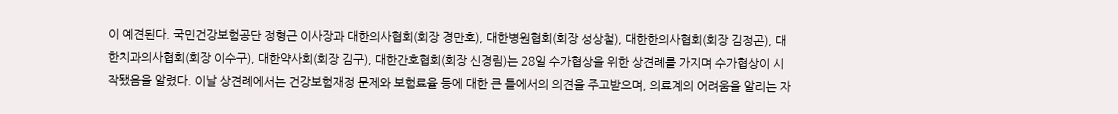이 예견된다. 국민건강보험공단 정형근 이사장과 대한의사협회(회장 경만호), 대한병원협회(회장 성상철), 대한한의사협회(회장 김정곤), 대한치과의사협회(회장 이수구), 대한약사회(회장 김구), 대한간호협회(회장 신경림)는 28일 수가협상을 위한 상견례를 가지며 수가협상이 시작됐음을 알렸다. 이날 상견례에서는 건강보험재정 문제와 보험료율 등에 대한 큰 틀에서의 의견을 주고받으며, 의료계의 어려움을 알리는 자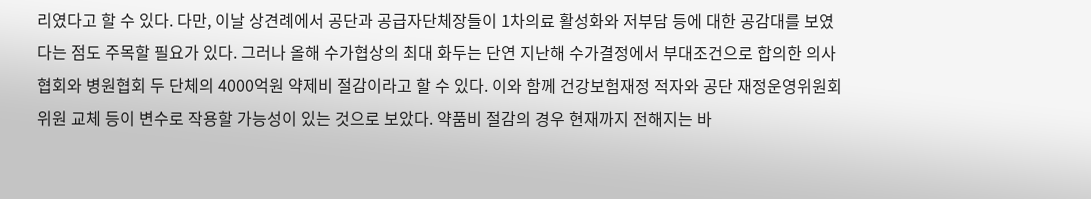리였다고 할 수 있다. 다만, 이날 상견례에서 공단과 공급자단체장들이 1차의료 활성화와 저부담 등에 대한 공감대를 보였다는 점도 주목할 필요가 있다. 그러나 올해 수가협상의 최대 화두는 단연 지난해 수가결정에서 부대조건으로 합의한 의사협회와 병원협회 두 단체의 4000억원 약제비 절감이라고 할 수 있다. 이와 함께 건강보험재정 적자와 공단 재정운영위원회 위원 교체 등이 변수로 작용할 가능성이 있는 것으로 보았다. 약품비 절감의 경우 현재까지 전해지는 바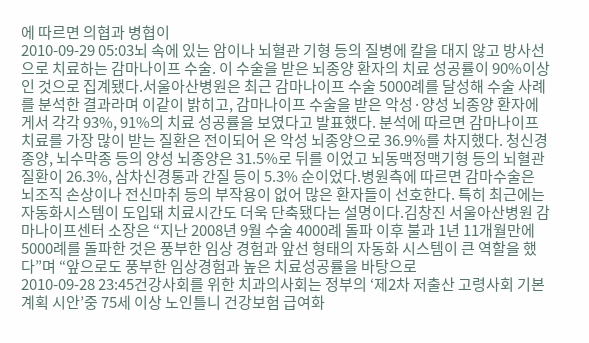에 따르면 의협과 병협이
2010-09-29 05:03뇌 속에 있는 암이나 뇌혈관 기형 등의 질병에 칼을 대지 않고 방사선으로 치료하는 감마나이프 수술. 이 수술을 받은 뇌종양 환자의 치료 성공률이 90%이상인 것으로 집계됐다.서울아산병원은 최근 감마나이프 수술 5000례를 달성해 수술 사례를 분석한 결과라며 이같이 밝히고, 감마나이프 수술을 받은 악성·양성 뇌종양 환자에게서 각각 93%, 91%의 치료 성공률을 보였다고 발표했다. 분석에 따르면 감마나이프 치료를 가장 많이 받는 질환은 전이되어 온 악성 뇌종양으로 36.9%를 차지했다. 청신경종양, 뇌수막종 등의 양성 뇌종양은 31.5%로 뒤를 이었고 뇌동맥정맥기형 등의 뇌혈관 질환이 26.3%, 삼차신경통과 간질 등이 5.3% 순이었다.병원측에 따르면 감마수술은 뇌조직 손상이나 전신마취 등의 부작용이 없어 많은 환자들이 선호한다. 특히 최근에는 자동화시스템이 도입돼 치료시간도 더욱 단축됐다는 설명이다.김창진 서울아산병원 감마나이프센터 소장은 “지난 2008년 9월 수술 4000례 돌파 이후 불과 1년 11개월만에 5000례를 돌파한 것은 풍부한 임상 경험과 앞선 형태의 자동화 시스템이 큰 역할을 했다”며 “앞으로도 풍부한 임상경험과 높은 치료성공률을 바탕으로
2010-09-28 23:45건강사회를 위한 치과의사회는 정부의 ‘제2차 저출산 고령사회 기본계획 시안’중 75세 이상 노인틀니 건강보험 급여화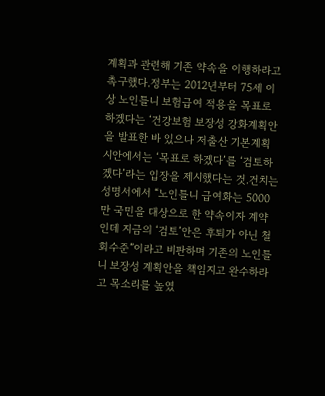계획과 관련해 기존 약속을 이행하라고 촉구했다.정부는 2012년부터 75세 이상 노인틀니 보험급여 적용을 목표로 하겠다는 ‘건강보험 보장성 강화계획안을 발표한 바 있으나 저출산 기본계획 시안에서는 ‘목표로 하겠다’를 ‘검토하겠다’라는 입장을 제시했다는 것.건치는 성명서에서 “노인틀니 급여화는 5000만 국민을 대상으로 한 약속이자 계약인데 지금의 ‘검토’안은 후퇴가 아닌 철회수준”이라고 비판하며 기존의 노인틀니 보장성 계획안을 책임지고 완수하라고 목소리를 높였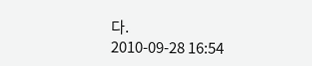다.
2010-09-28 16:54